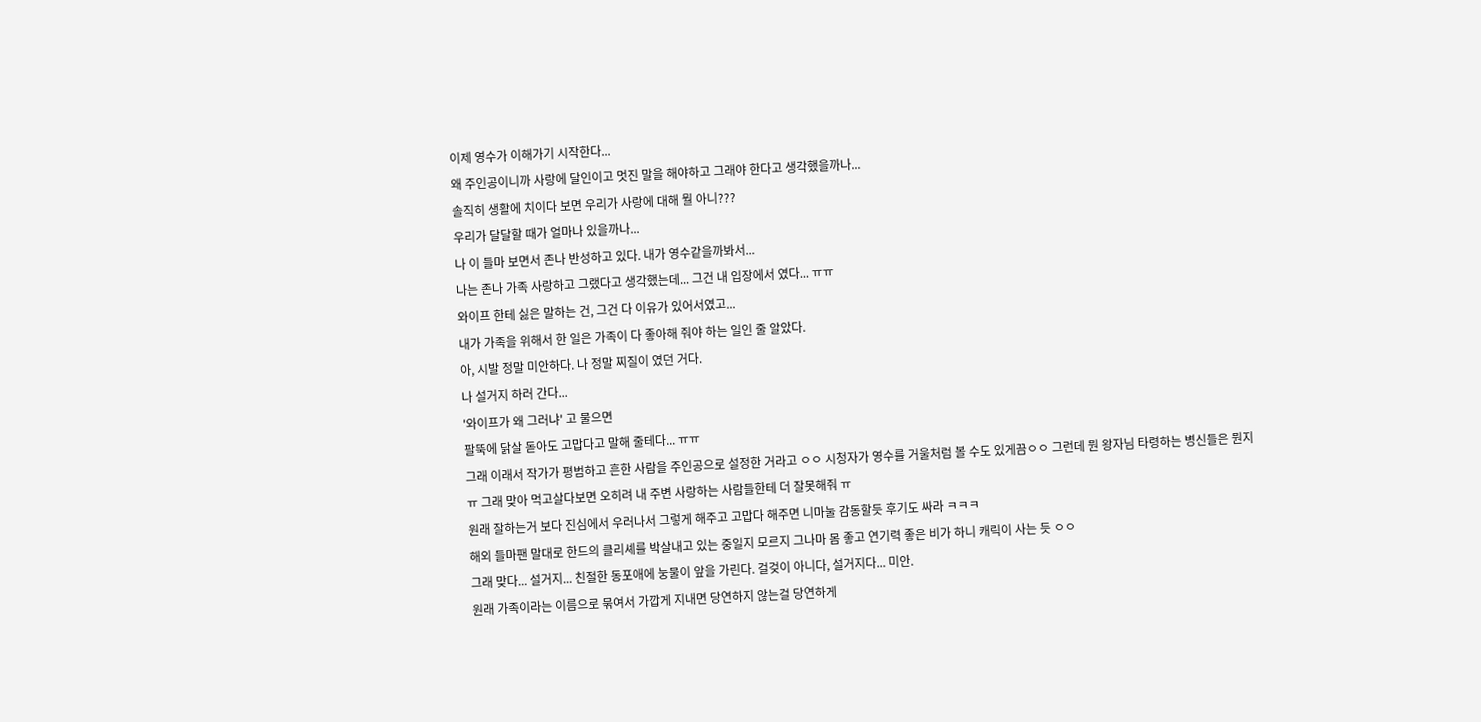이제 영수가 이해가기 시작한다...
왜 주인공이니까 사랑에 달인이고 멋진 말을 해야하고 그래야 한다고 생각했을까나...
솔직히 생활에 치이다 보면 우리가 사랑에 대해 뭘 아니???
우리가 달달할 때가 얼마나 있을까나...
나 이 들마 보면서 존나 반성하고 있다. 내가 영수같을까봐서...
나는 존나 가족 사랑하고 그랬다고 생각했는데... 그건 내 입장에서 였다... ㅠㅠ
와이프 한테 싫은 말하는 건, 그건 다 이유가 있어서였고...
내가 가족을 위해서 한 일은 가족이 다 좋아해 줘야 하는 일인 줄 알았다.
아, 시발 정말 미안하다. 나 정말 찌질이 였던 거다.
나 설거지 하러 간다...
'와이프가 왜 그러냐' 고 물으면
팔뚝에 닭살 돋아도 고맙다고 말해 줄테다... ㅠㅠ
그래 이래서 작가가 평범하고 흔한 사람을 주인공으로 설정한 거라고 ㅇㅇ 시청자가 영수를 거울처럼 볼 수도 있게끔ㅇㅇ 그런데 뭔 왕자님 타령하는 병신들은 뭔지
ㅠ 그래 맞아 먹고살다보면 오히려 내 주변 사랑하는 사람들한테 더 잘못해줘 ㅠ
원래 잘하는거 보다 진심에서 우러나서 그렇게 해주고 고맙다 해주면 니마눌 감동할듯 후기도 싸라 ㅋㅋㅋ
해외 들마팬 말대로 한드의 클리셰를 박살내고 있는 중일지 모르지 그나마 몸 좋고 연기력 좋은 비가 하니 캐릭이 사는 듯 ㅇㅇ
그래 맞다... 설거지... 친절한 동포애에 눙물이 앞을 가린다. 걸겆이 아니다, 설거지다... 미안.
원래 가족이라는 이름으로 묶여서 가깝게 지내면 당연하지 않는걸 당연하게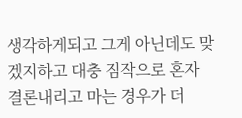생각하게되고 그게 아닌데도 맞겠지하고 대충 짐작으로 혼자 결론내리고 마는 경우가 더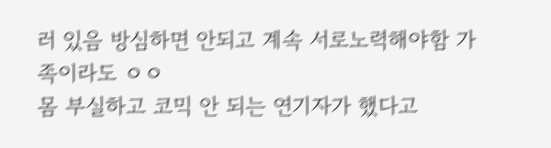러 있음 방심하면 안되고 계속 서로노력해야함 가족이라도 ㅇㅇ
몸 부실하고 코믹 안 되는 연기자가 했다고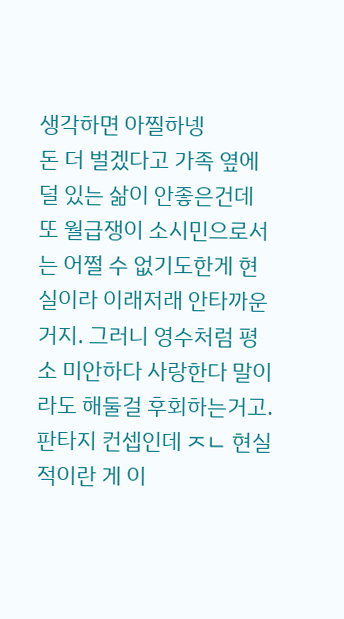생각하면 아찔하넹
돈 더 벌겠다고 가족 옆에 덜 있는 삶이 안좋은건데 또 월급쟁이 소시민으로서는 어쩔 수 없기도한게 현실이라 이래저래 안타까운거지. 그러니 영수처럼 평소 미안하다 사랑한다 말이라도 해둘걸 후회하는거고.
판타지 컨셉인데 ㅈㄴ 현실적이란 게 이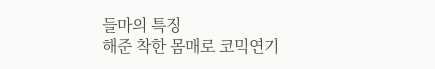들마의 특징
해준 착한 몸매로 코믹연기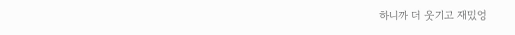하니까 더 웃기고 재밌엉